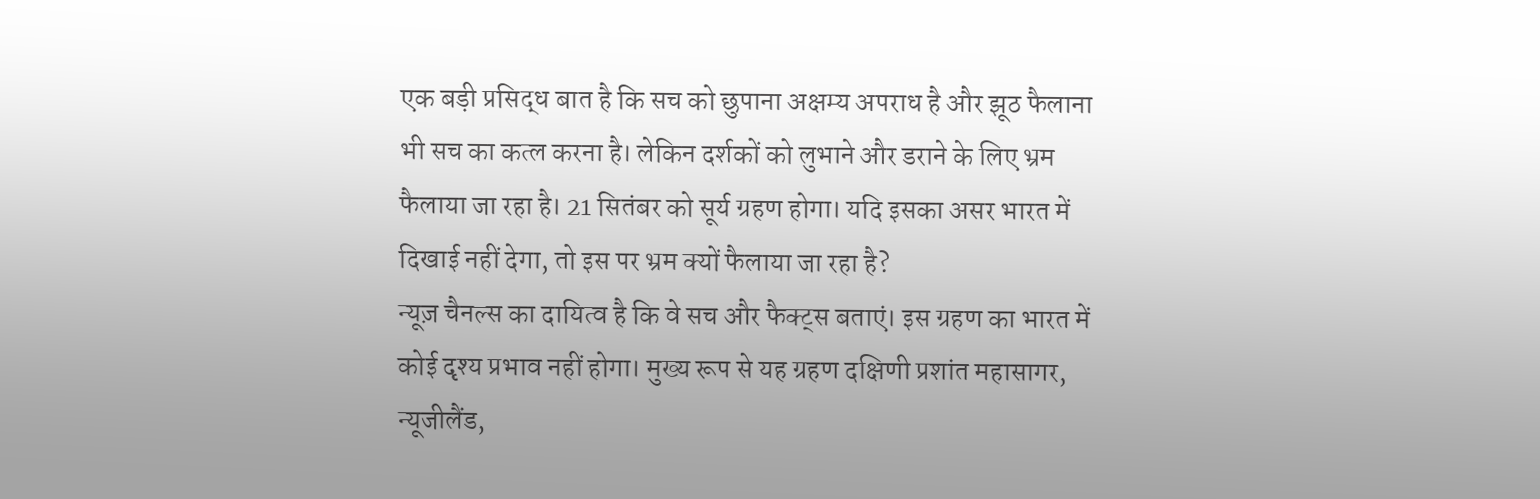एक बड़ी प्रसिद्ध बात है कि सच को छुपाना अक्षम्य अपराध है और झूठ फैलाना भी सच का कत्ल करना है। लेकिन दर्शकों को लुभाने और डराने के लिए भ्रम फैलाया जा रहा है। 21 सितंबर को सूर्य ग्रहण होगा। यदि इसका असर भारत में दिखाई नहीं देगा, तो इस पर भ्रम क्यों फैलाया जा रहा है?
न्यूज़ चैनल्स का दायित्व है कि वे सच और फैक्ट्स बताएं। इस ग्रहण का भारत में कोई दृश्य प्रभाव नहीं होगा। मुख्य रूप से यह ग्रहण दक्षिणी प्रशांत महासागर, न्यूजीलैंड,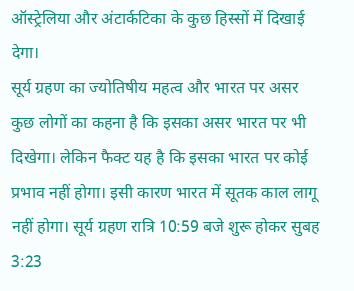ऑस्ट्रेलिया और अंटार्कटिका के कुछ हिस्सों में दिखाई देगा।
सूर्य ग्रहण का ज्योतिषीय महत्व और भारत पर असर
कुछ लोगों का कहना है कि इसका असर भारत पर भी दिखेगा। लेकिन फैक्ट यह है कि इसका भारत पर कोई प्रभाव नहीं होगा। इसी कारण भारत में सूतक काल लागू नहीं होगा। सूर्य ग्रहण रात्रि 10:59 बजे शुरू होकर सुबह 3:23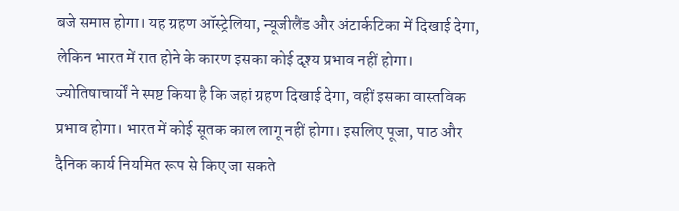बजे समाप्त होगा। यह ग्रहण ऑस्ट्रेलिया, न्यूजीलैंड और अंटार्कटिका में दिखाई देगा, लेकिन भारत में रात होने के कारण इसका कोई दृश्य प्रभाव नहीं होगा।
ज्योतिषाचार्यों ने स्पष्ट किया है कि जहां ग्रहण दिखाई देगा, वहीं इसका वास्तविक प्रभाव होगा। भारत में कोई सूतक काल लागू नहीं होगा। इसलिए पूजा, पाठ और दैनिक कार्य नियमित रूप से किए जा सकते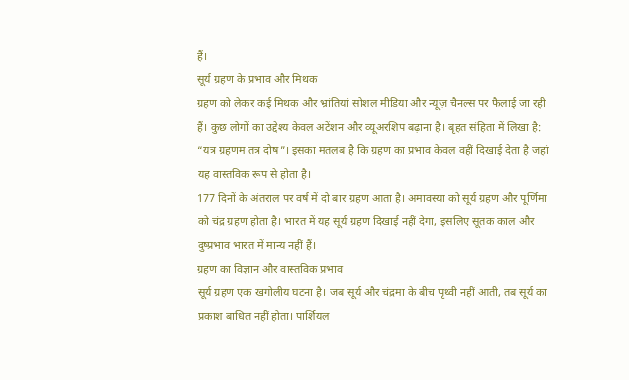हैं।
सूर्य ग्रहण के प्रभाव और मिथक
ग्रहण को लेकर कई मिथक और भ्रांतियां सोशल मीडिया और न्यूज़ चैनल्स पर फैलाई जा रही हैं। कुछ लोगों का उद्देश्य केवल अटेंशन और व्यूअरशिप बढ़ाना है। बृहत संहिता में लिखा है: “यत्र ग्रहणम तत्र दोष”। इसका मतलब है कि ग्रहण का प्रभाव केवल वहीं दिखाई देता है जहां यह वास्तविक रूप से होता है।
177 दिनों के अंतराल पर वर्ष में दो बार ग्रहण आता है। अमावस्या को सूर्य ग्रहण और पूर्णिमा को चंद्र ग्रहण होता है। भारत में यह सूर्य ग्रहण दिखाई नहीं देगा, इसलिए सूतक काल और दुष्प्रभाव भारत में मान्य नहीं हैं।
ग्रहण का विज्ञान और वास्तविक प्रभाव
सूर्य ग्रहण एक खगोलीय घटना है। जब सूर्य और चंद्रमा के बीच पृथ्वी नहीं आती, तब सूर्य का प्रकाश बाधित नहीं होता। पार्शियल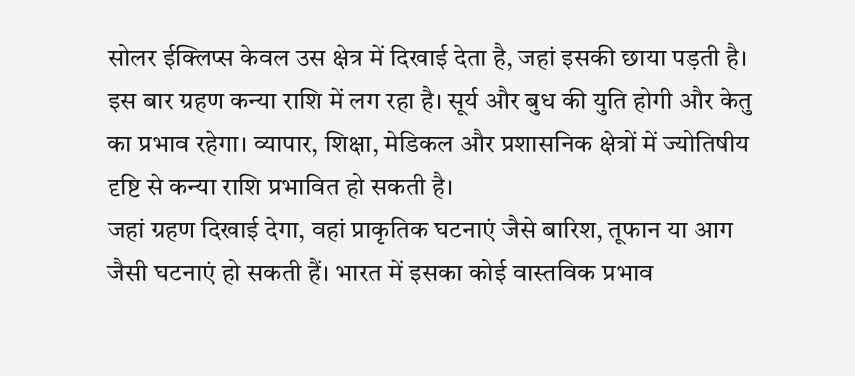सोलर ईक्लिप्स केवल उस क्षेत्र में दिखाई देता है, जहां इसकी छाया पड़ती है। इस बार ग्रहण कन्या राशि में लग रहा है। सूर्य और बुध की युति होगी और केतु का प्रभाव रहेगा। व्यापार, शिक्षा, मेडिकल और प्रशासनिक क्षेत्रों में ज्योतिषीय दृष्टि से कन्या राशि प्रभावित हो सकती है।
जहां ग्रहण दिखाई देगा, वहां प्राकृतिक घटनाएं जैसे बारिश, तूफान या आग जैसी घटनाएं हो सकती हैं। भारत में इसका कोई वास्तविक प्रभाव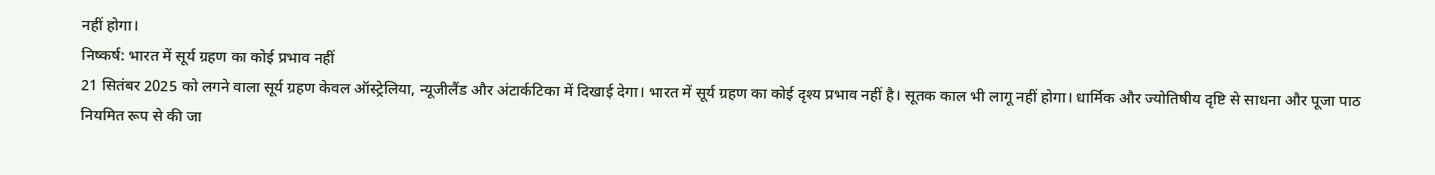नहीं होगा।
निष्कर्ष: भारत में सूर्य ग्रहण का कोई प्रभाव नहीं
21 सितंबर 2025 को लगने वाला सूर्य ग्रहण केवल ऑस्ट्रेलिया, न्यूजीलैंड और अंटार्कटिका में दिखाई देगा। भारत में सूर्य ग्रहण का कोई दृश्य प्रभाव नहीं है। सूतक काल भी लागू नहीं होगा। धार्मिक और ज्योतिषीय दृष्टि से साधना और पूजा पाठ नियमित रूप से की जा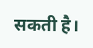सकती है।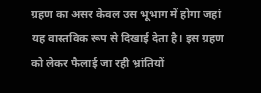ग्रहण का असर केवल उस भूभाग में होगा जहां यह वास्तविक रूप से दिखाई देता है। इस ग्रहण को लेकर फैलाई जा रही भ्रांतियों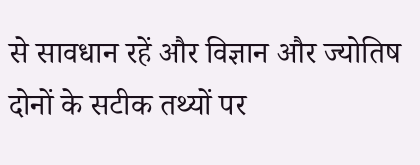से सावधान रहें और विज्ञान और ज्योतिष दोनों के सटीक तथ्यों पर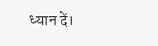ध्यान दें।